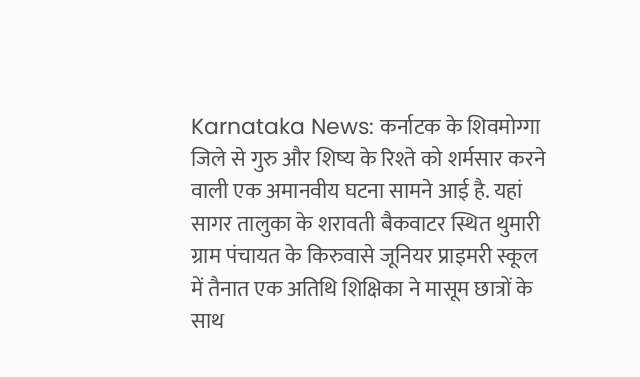Karnataka News: कर्नाटक के शिवमोग्गा जिले से गुरु और शिष्य के रिश्ते को शर्मसार करने वाली एक अमानवीय घटना सामने आई है. यहां सागर तालुका के शरावती बैकवाटर स्थित थुमारी ग्राम पंचायत के किरुवासे जूनियर प्राइमरी स्कूल में तैनात एक अतिथि शिक्षिका ने मासूम छात्रों के साथ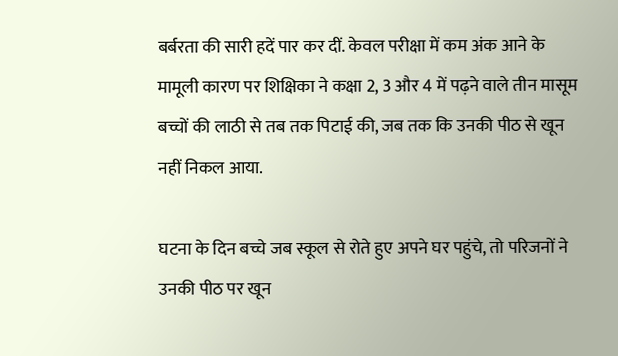बर्बरता की सारी हदें पार कर दीं. केवल परीक्षा में कम अंक आने के मामूली कारण पर शिक्षिका ने कक्षा 2, 3 और 4 में पढ़ने वाले तीन मासूम बच्चों की लाठी से तब तक पिटाई की, जब तक कि उनकी पीठ से खून नहीं निकल आया.

घटना के दिन बच्चे जब स्कूल से रोते हुए अपने घर पहुंचे, तो परिजनों ने उनकी पीठ पर खून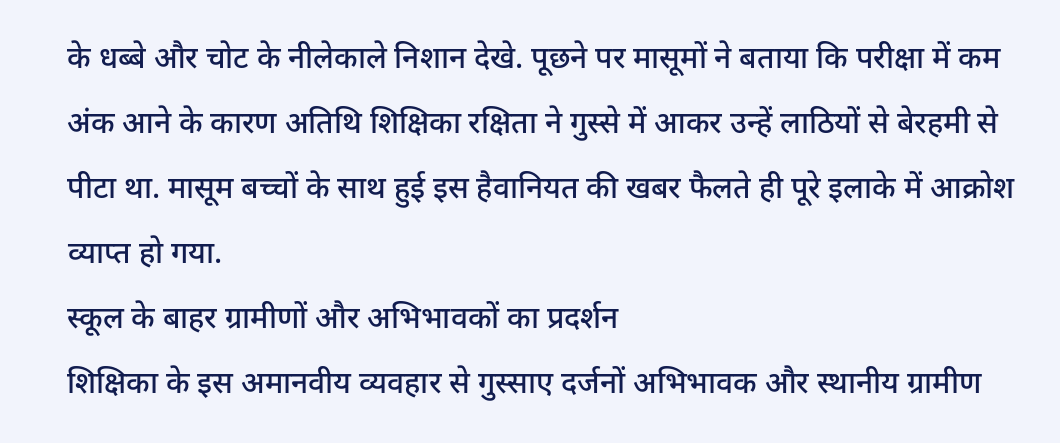के धब्बे और चोट के नीलेकाले निशान देखे. पूछने पर मासूमों ने बताया कि परीक्षा में कम अंक आने के कारण अतिथि शिक्षिका रक्षिता ने गुस्से में आकर उन्हें लाठियों से बेरहमी से पीटा था. मासूम बच्चों के साथ हुई इस हैवानियत की खबर फैलते ही पूरे इलाके में आक्रोश व्याप्त हो गया.
स्कूल के बाहर ग्रामीणों और अभिभावकों का प्रदर्शन
शिक्षिका के इस अमानवीय व्यवहार से गुस्साए दर्जनों अभिभावक और स्थानीय ग्रामीण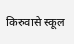किरुवासे स्कूल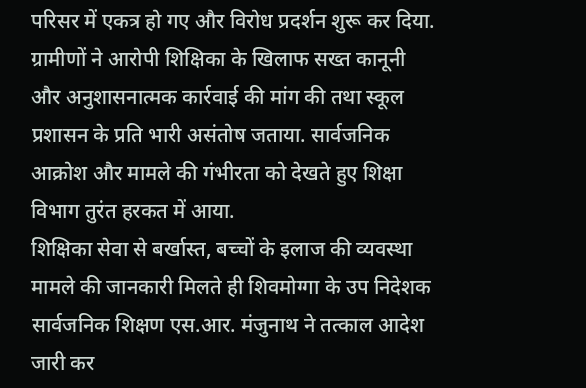परिसर में एकत्र हो गए और विरोध प्रदर्शन शुरू कर दिया. ग्रामीणों ने आरोपी शिक्षिका के खिलाफ सख्त कानूनी और अनुशासनात्मक कार्रवाई की मांग की तथा स्कूल प्रशासन के प्रति भारी असंतोष जताया. सार्वजनिक आक्रोश और मामले की गंभीरता को देखते हुए शिक्षा विभाग तुरंत हरकत में आया.
शिक्षिका सेवा से बर्खास्त, बच्चों के इलाज की व्यवस्था
मामले की जानकारी मिलते ही शिवमोग्गा के उप निदेशक सार्वजनिक शिक्षण एस.आर. मंजुनाथ ने तत्काल आदेश जारी कर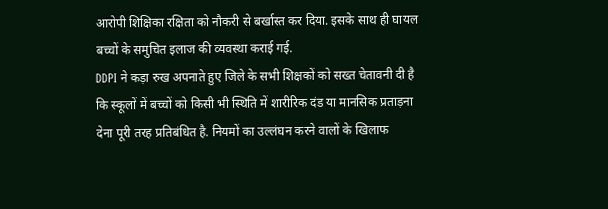आरोपी शिक्षिका रक्षिता को नौकरी से बर्खास्त कर दिया. इसके साथ ही घायल बच्चों के समुचित इलाज की व्यवस्था कराई गई.
DDPI ने कड़ा रुख अपनाते हुए जिले के सभी शिक्षकों को सख्त चेतावनी दी है कि स्कूलों में बच्चों को किसी भी स्थिति में शारीरिक दंड या मानसिक प्रताड़ना देना पूरी तरह प्रतिबंधित है. नियमों का उल्लंघन करने वालों के खिलाफ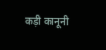कड़ी कानूनी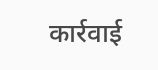कार्रवाई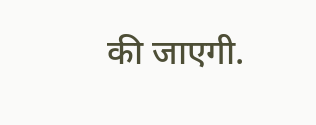की जाएगी.